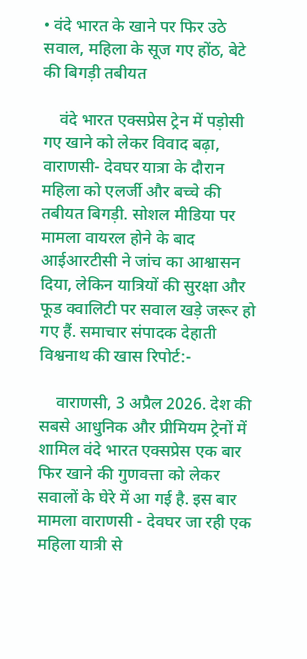• वंदे भारत के खाने पर फिर उठे सवाल, महिला के सूज गए होंठ, बेटे की बिगड़ी तबीयत

    वंदे भारत एक्सप्रेस ट्रेन में पड़ोसी गए खाने को लेकर विवाद बढ़ा, वाराणसी- देवघर यात्रा के दौरान महिला को एलर्जी और बच्चे की तबीयत बिगड़ी. सोशल मीडिया पर मामला वायरल होने के बाद आईआरटीसी ने जांच का आश्वासन दिया, लेकिन यात्रियों की सुरक्षा और फूड क्वालिटी पर सवाल खड़े जरूर हो गए हैं. समाचार संपादक देहाती विश्वनाथ की खास रिपोर्ट:-

    वाराणसी, 3 अप्रैल 2026. देश की सबसे आधुनिक और प्रीमियम ट्रेनों में शामिल वंदे भारत एक्सप्रेस एक बार फिर खाने की गुणवत्ता को लेकर सवालों के घेरे में आ गई है. इस बार मामला वाराणसी - देवघर जा रही एक महिला यात्री से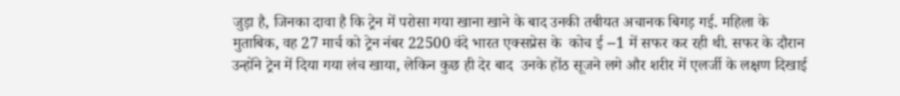जुड़ा है, जिनका दावा है कि ट्रेन में परोसा गया खाना खाने के बाद उनकी तबीयत अचानक बिगड़ गई. महिला के मुताबिक, वह 27 मार्च को ट्रेन नंबर 22500 वंदे भारत एक्सप्रेस के  कोच ई --1 में सफर कर रही थी. सफर के दौरान उन्होंने ट्रेन में दिया गया लंच खाया, लेकिन कुछ ही देर बाद  उनके होंठ सूजने लगे और शरीर में एलर्जी के लक्षण दिखाई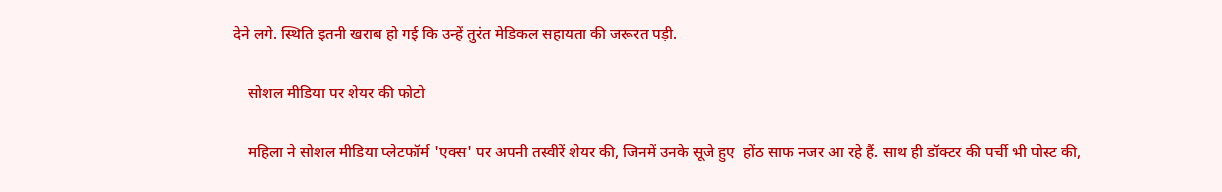देने लगे. स्थिति इतनी खराब हो गई कि उन्हें तुरंत मेडिकल सहायता की जरूरत पड़ी.

    सोशल मीडिया पर शेयर की फोटो

    महिला ने सोशल मीडिया प्लेटफॉर्म 'एक्स' पर अपनी तस्वीरें शेयर की, जिनमें उनके सूजे हुए  होंठ साफ नजर आ रहे हैं. साथ ही डॉक्टर की पर्ची भी पोस्ट की,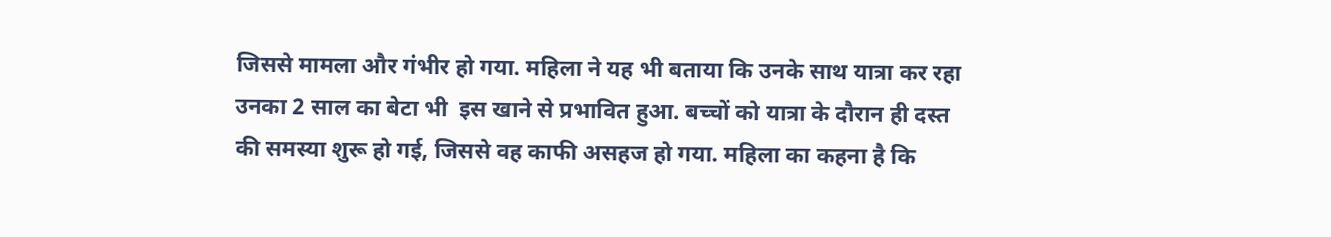जिससे मामला और गंभीर हो गया. महिला ने यह भी बताया कि उनके साथ यात्रा कर रहा उनका 2 साल का बेटा भी  इस खाने से प्रभावित हुआ. बच्चों को यात्रा के दौरान ही दस्त की समस्या शुरू हो गई, जिससे वह काफी असहज हो गया. महिला का कहना है कि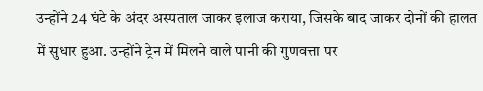उन्होंने 24 घंटे के अंदर अस्पताल जाकर इलाज कराया, जिसके बाद जाकर दोनों की हालत में सुधार हुआ. उन्होंने ट्रेन में मिलने वाले पानी की गुणवत्ता पर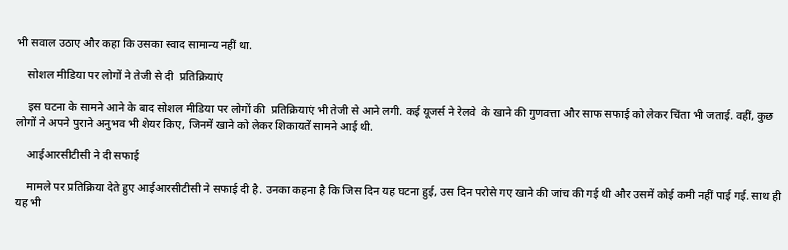भी सवाल उठाए और कहा कि उसका स्वाद सामान्य नहीं था.

    सोशल मीडिया पर लोगों ने तेजी से दी  प्रतिक्रियाएं

    इस घटना के सामने आने के बाद सोशल मीडिया पर लोगों की  प्रतिक्रियाएं भी तेजी से आने लगी. कई यूजर्स ने रेलवे  के खाने की गुणवत्ता और साफ सफाई को लेकर चिंता भी जताई. वहीं, कुछ लोगों ने अपने पुराने अनुभव भी शेयर किए, जिनमें खाने को लेकर शिकायतें सामने आई थी.

    आईआरसीटीसी ने दी सफाई

    मामले पर प्रतिक्रिया देते हुए आईआरसीटीसी ने सफाई दी है. उनका कहना है कि जिस दिन यह घटना हुई, उस दिन परोसे गए खाने की जांच की गई थी और उसमें कोई कमी नहीं पाई गई. साथ ही यह भी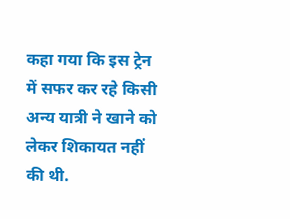कहा गया कि इस ट्रेन में सफर कर रहे किसी अन्य यात्री ने खाने को लेकर शिकायत नहीं की थी.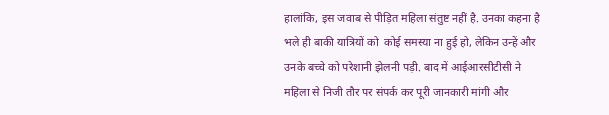हालांकि, इस जवाब से पीड़ित महिला संतुष्ट नहीं है. उनका कहना है भले ही बाकी यात्रियों को  कोई समस्या ना हुई हो, लेकिन उन्हें और उनके बच्चे को परेशानी झेलनी पड़ी. बाद में आईआरसीटीसी ने महिला से निजी तौर पर संपर्क कर पूरी जानकारी मांगी और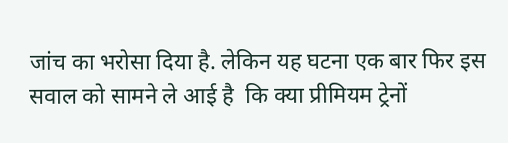जांच का भरोसा दिया है. लेकिन यह घटना एक बार फिर इस सवाल को सामने ले आई है  कि क्या प्रीमियम ट्रेनों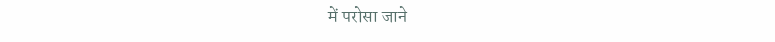में परोसा जाने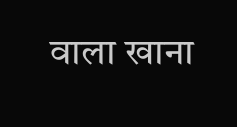वाला खाना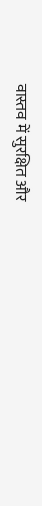वास्तव में सुरक्षित और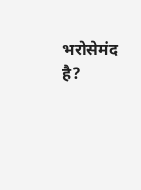भरोसेमंद है?